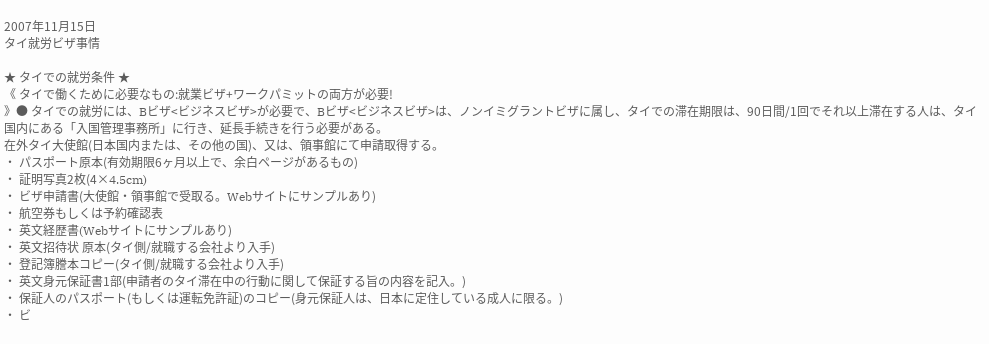2007年11月15日
タイ就労ビザ事情

★ タイでの就労条件 ★
《 タイで働くために必要なもの:就業ビザ+ワークパミットの両方が必要!
》● タイでの就労には、Bビザ<ビジネスビザ>が必要で、Bビザ<ビジネスビザ>は、ノンイミグラントビザに属し、タイでの滞在期限は、90日間/1回でそれ以上滞在する人は、タイ国内にある「入国管理事務所」に行き、延長手続きを行う必要がある。
在外タイ大使館(日本国内または、その他の国)、又は、領事館にて申請取得する。
・ パスポート原本(有効期限6ヶ月以上で、余白ページがあるもの)
・ 証明写真2枚(4×4.5cm)
・ ビザ申請書(大使館・領事館で受取る。Webサイトにサンプルあり)
・ 航空券もしくは予約確認表
・ 英文経歴書(Webサイトにサンプルあり)
・ 英文招待状 原本(タイ側/就職する会社より入手)
・ 登記簿謄本コピー(タイ側/就職する会社より入手)
・ 英文身元保証書1部(申請者のタイ滞在中の行動に関して保証する旨の内容を記入。)
・ 保証人のパスポート(もしくは運転免許証)のコピー(身元保証人は、日本に定住している成人に限る。)
・ ビ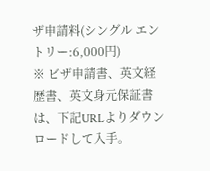ザ申請料(シングル エントリー:6,000円)
※ ビザ申請書、英文経歴書、英文身元保証書は、下記URLよりダウンロードして入手。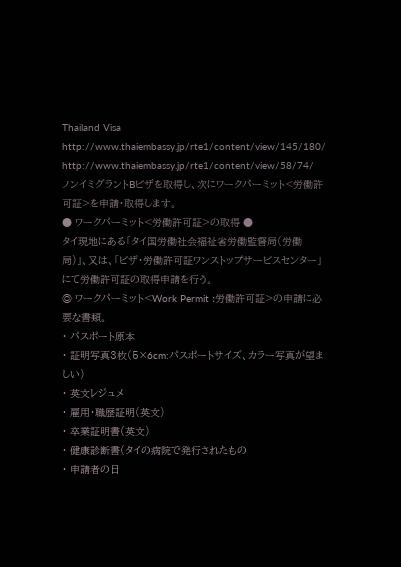Thailand Visa
http://www.thaiembassy.jp/rte1/content/view/145/180/
http://www.thaiembassy.jp/rte1/content/view/58/74/
ノンイミグラントBビザを取得し、次にワークパーミット<労働許可証>を申請・取得します。
● ワークパーミット<労働許可証>の取得 ●
タイ現地にある「タイ国労働社会福祉省労働監督局(労働局)」、又は、「ビザ・労働許可証ワンストップサービスセンター」にて労働許可証の取得申請を行う。
◎ ワークパーミット<Work Permit :労働許可証>の申請に必要な書類。
・ パスポート原本
・ 証明写真3枚(5×6cm:パスポートサイズ、カラー写真が望ましい)
・ 英文レジュメ
・ 雇用・職歴証明(英文)
・ 卒業証明書(英文)
・ 健康診断書(タイの病院で発行されたもの
・ 申請者の日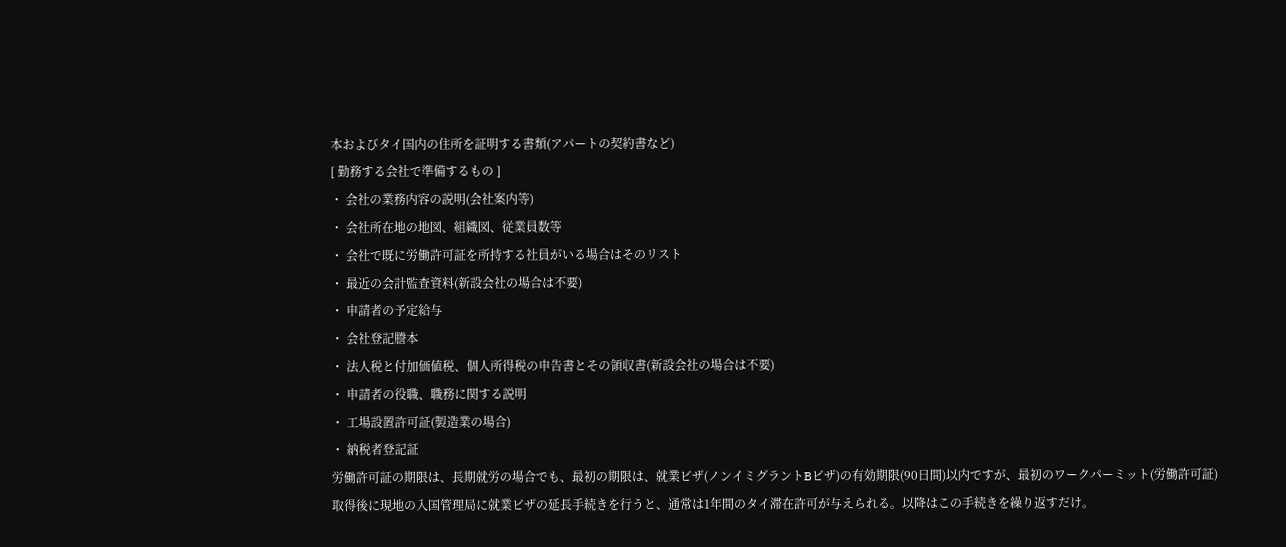本およびタイ国内の住所を証明する書類(アパートの契約書など)
[ 勤務する会社で準備するもの ]
・ 会社の業務内容の説明(会社案内等)
・ 会社所在地の地図、組織図、従業員数等
・ 会社で既に労働許可証を所持する社員がいる場合はそのリスト
・ 最近の会計監査資料(新設会社の場合は不要)
・ 申請者の予定給与
・ 会社登記謄本
・ 法人税と付加価値税、個人所得税の申告書とその領収書(新設会社の場合は不要)
・ 申請者の役職、職務に関する説明
・ 工場設置許可証(製造業の場合)
・ 納税者登記証
労働許可証の期限は、長期就労の場合でも、最初の期限は、就業ビザ(ノンイミグラントBビザ)の有効期限(90日間)以内ですが、最初のワークパーミット(労働許可証)取得後に現地の入国管理局に就業ビザの延長手続きを行うと、通常は1年間のタイ滞在許可が与えられる。以降はこの手続きを繰り返すだけ。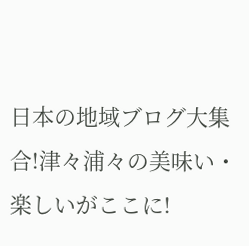日本の地域ブログ大集合!津々浦々の美味い・楽しいがここに!